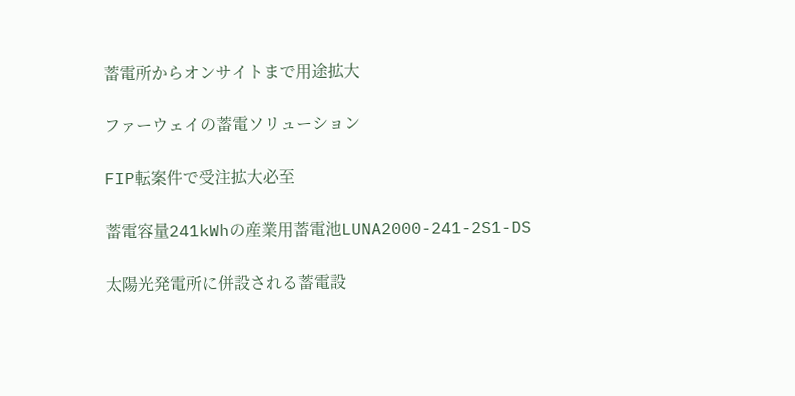蓄電所からオンサイトまで用途拡大

ファーウェイの蓄電ソリューション

FIP転案件で受注拡大必至

蓄電容量241kWhの産業用蓄電池LUNA2000-241-2S1-DS

太陽光発電所に併設される蓄電設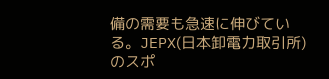備の需要も急速に伸びている。JEPX(日本卸電力取引所)のスポ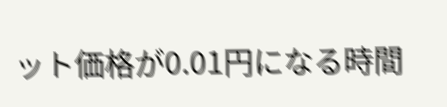ット価格が0.01円になる時間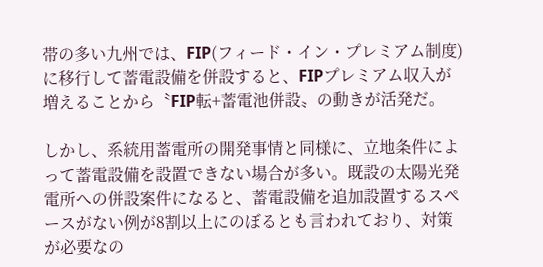帯の多い九州では、FIP(フィード・イン・プレミアム制度)に移行して蓄電設備を併設すると、FIPプレミアム収入が増えることから〝FIP転+蓄電池併設〟の動きが活発だ。

しかし、系統用蓄電所の開発事情と同様に、立地条件によって蓄電設備を設置できない場合が多い。既設の太陽光発電所への併設案件になると、蓄電設備を追加設置するスペースがない例が8割以上にのぼるとも言われており、対策が必要なの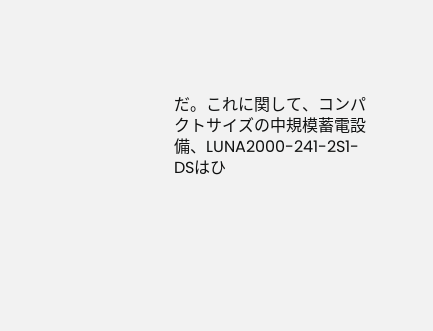だ。これに関して、コンパクトサイズの中規模蓄電設備、LUNA2000-241-2S1-DSはひ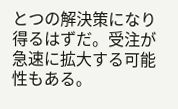とつの解決策になり得るはずだ。受注が急速に拡大する可能性もある。